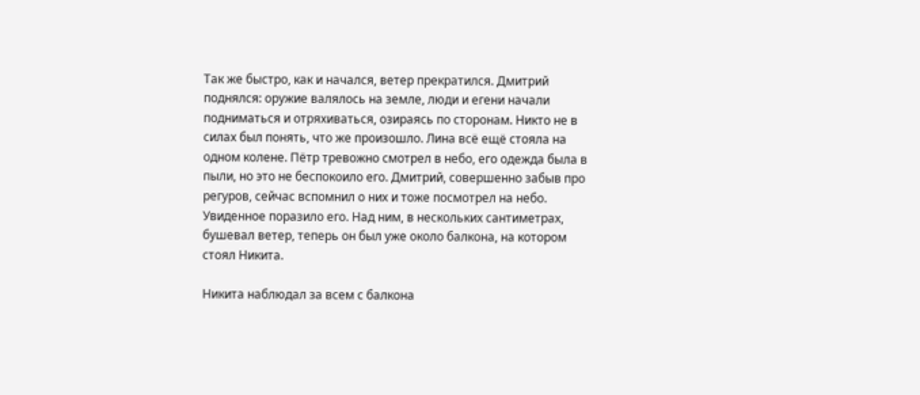Так же быстро, как и начался, ветер прекратился. Дмитрий поднялся: оружие валялось на земле, люди и егени начали подниматься и отряхиваться, озираясь по сторонам. Никто не в силах был понять, что же произошло. Лина всё ещё стояла на одном колене. Пётр тревожно смотрел в небо, его одежда была в пыли, но это не беспокоило его. Дмитрий, совершенно забыв про регуров, сейчас вспомнил о них и тоже посмотрел на небо. Увиденное поразило его. Над ним, в нескольких сантиметрах, бушевал ветер, теперь он был уже около балкона, на котором стоял Никита.

Никита наблюдал за всем с балкона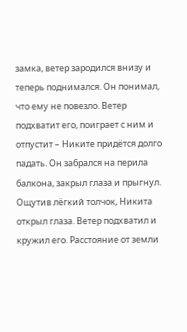замка, ветер зародился внизу и теперь поднимался. Он понимал, что ему не повезло. Ветер подхватит его, поиграет с ним и отпустит – Никите придётся долго падать. Он забрался на перила балкона, закрыл глаза и прыгнул. Ощутив лёгкий толчок, Никита открыл глаза. Ветер подхватил и кружил его. Расстояние от земли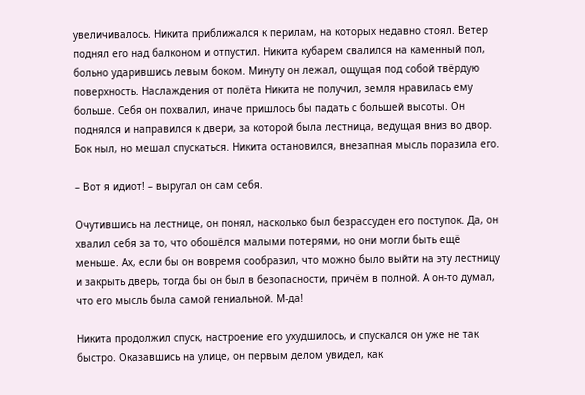увеличивалось. Никита приближался к перилам, на которых недавно стоял. Ветер поднял его над балконом и отпустил. Никита кубарем свалился на каменный пол, больно ударившись левым боком. Минуту он лежал, ощущая под собой твёрдую поверхность. Наслаждения от полёта Никита не получил, земля нравилась ему больше. Себя он похвалил, иначе пришлось бы падать с большей высоты. Он поднялся и направился к двери, за которой была лестница, ведущая вниз во двор. Бок ныл, но мешал спускаться. Никита остановился, внезапная мысль поразила его.

– Вот я идиот! – выругал он сам себя.

Очутившись на лестнице, он понял, насколько был безрассуден его поступок. Да, он хвалил себя за то, что обошёлся малыми потерями, но они могли быть ещё меньше. Ах, если бы он вовремя сообразил, что можно было выйти на эту лестницу и закрыть дверь, тогда бы он был в безопасности, причём в полной. А он-то думал, что его мысль была самой гениальной. М-да!

Никита продолжил спуск, настроение его ухудшилось, и спускался он уже не так быстро. Оказавшись на улице, он первым делом увидел, как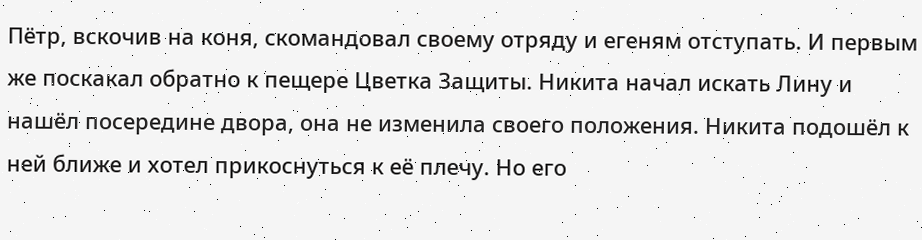Пётр, вскочив на коня, скомандовал своему отряду и егеням отступать. И первым же поскакал обратно к пещере Цветка Защиты. Никита начал искать Лину и нашёл посередине двора, она не изменила своего положения. Никита подошёл к ней ближе и хотел прикоснуться к её плечу. Но его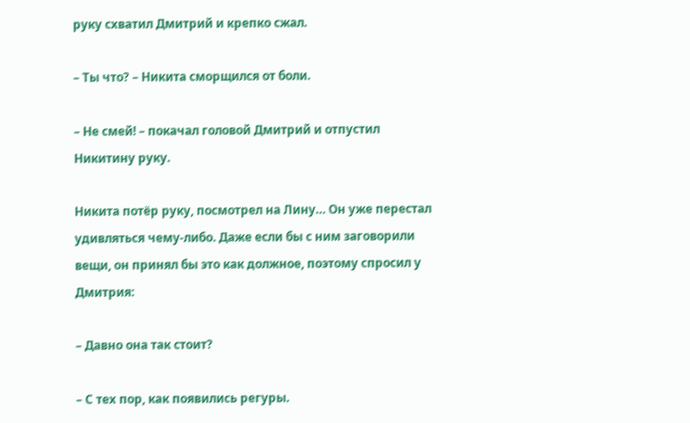руку схватил Дмитрий и крепко сжал.

– Ты что? – Никита сморщился от боли.

– Не смей! – покачал головой Дмитрий и отпустил Никитину руку.

Никита потёр руку, посмотрел на Лину… Он уже перестал удивляться чему-либо. Даже если бы с ним заговорили вещи, он принял бы это как должное, поэтому спросил у Дмитрия:

– Давно она так стоит?

– С тех пор, как появились регуры.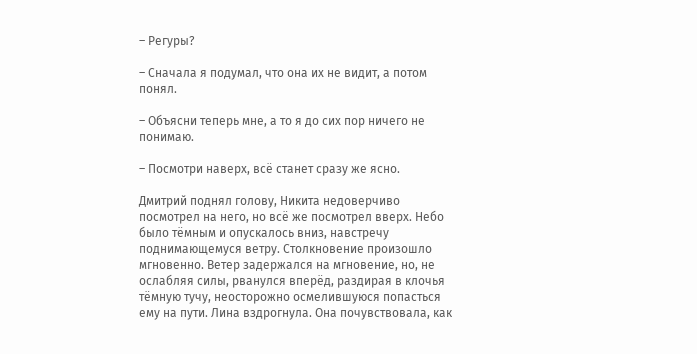– Регуры?

– Сначала я подумал, что она их не видит, а потом понял.

– Объясни теперь мне, а то я до сих пор ничего не понимаю.

– Посмотри наверх, всё станет сразу же ясно.

Дмитрий поднял голову, Никита недоверчиво посмотрел на него, но всё же посмотрел вверх. Небо было тёмным и опускалось вниз, навстречу поднимающемуся ветру. Столкновение произошло мгновенно. Ветер задержался на мгновение, но, не ослабляя силы, рванулся вперёд, раздирая в клочья тёмную тучу, неосторожно осмелившуюся попасться ему на пути. Лина вздрогнула. Она почувствовала, как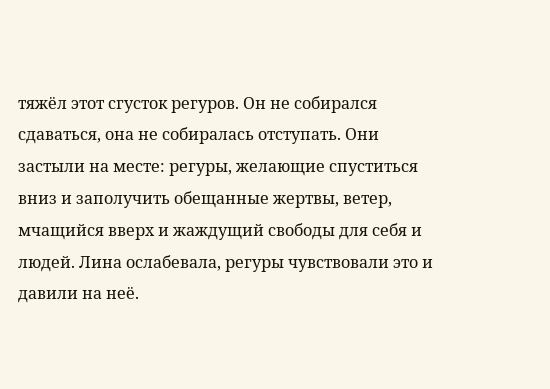тяжёл этот сгусток регуров. Он не собирался сдаваться, она не собиралась отступать. Они застыли на месте: регуры, желающие спуститься вниз и заполучить обещанные жертвы, ветер, мчащийся вверх и жаждущий свободы для себя и людей. Лина ослабевала, регуры чувствовали это и давили на неё.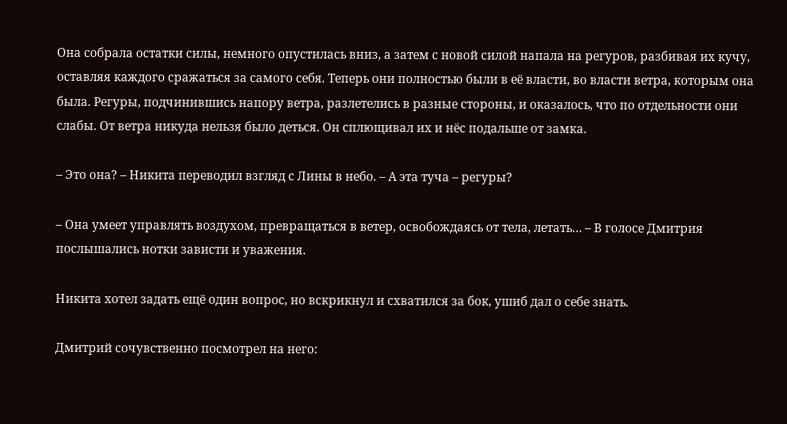Она собрала остатки силы, немного опустилась вниз, а затем с новой силой напала на регуров, разбивая их кучу, оставляя каждого сражаться за самого себя. Теперь они полностью были в её власти, во власти ветра, которым она была. Регуры, подчинившись напору ветра, разлетелись в разные стороны, и оказалось, что по отдельности они слабы. От ветра никуда нельзя было деться. Он сплющивал их и нёс подальше от замка.

– Это она? – Никита переводил взгляд с Лины в небо. – А эта туча – регуры?

– Она умеет управлять воздухом, превращаться в ветер, освобождаясь от тела, летать… – В голосе Дмитрия послышались нотки зависти и уважения.

Никита хотел задать ещё один вопрос, но вскрикнул и схватился за бок, ушиб дал о себе знать.

Дмитрий сочувственно посмотрел на него: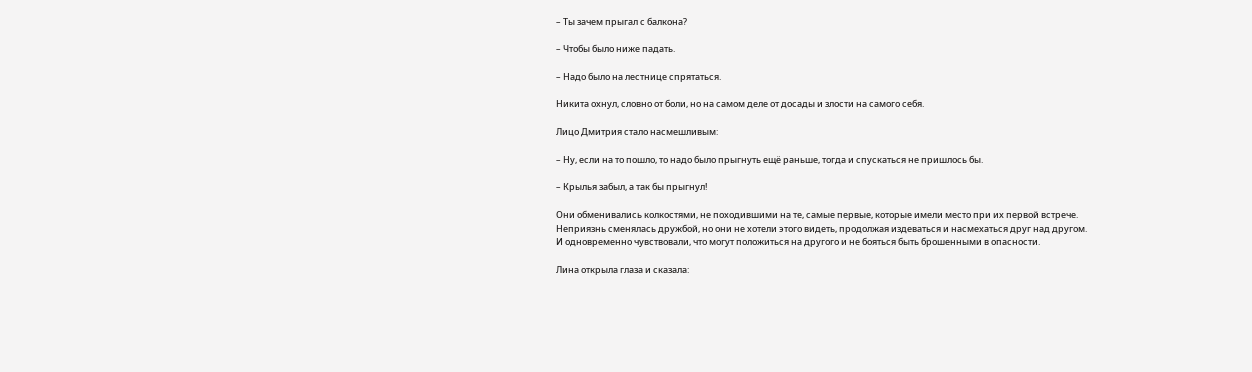– Ты зачем прыгал с балкона?

– Чтобы было ниже падать.

– Надо было на лестнице спрятаться.

Никита охнул, словно от боли, но на самом деле от досады и злости на самого себя.

Лицо Дмитрия стало насмешливым:

– Ну, если на то пошло, то надо было прыгнуть ещё раньше, тогда и спускаться не пришлось бы.

– Крылья забыл, а так бы прыгнул!

Они обменивались колкостями, не походившими на те, самые первые, которые имели место при их первой встрече. Неприязнь сменялась дружбой, но они не хотели этого видеть, продолжая издеваться и насмехаться друг над другом. И одновременно чувствовали, что могут положиться на другого и не бояться быть брошенными в опасности.

Лина открыла глаза и сказала: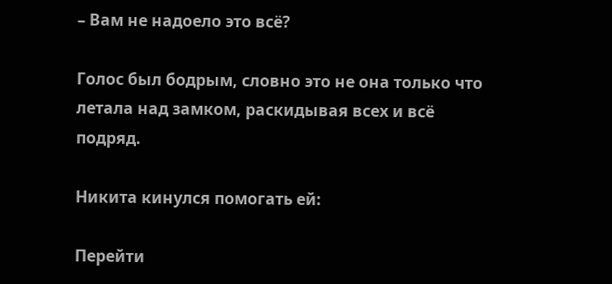– Вам не надоело это всё?

Голос был бодрым, словно это не она только что летала над замком, раскидывая всех и всё подряд.

Никита кинулся помогать ей:

Перейти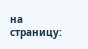на страницу: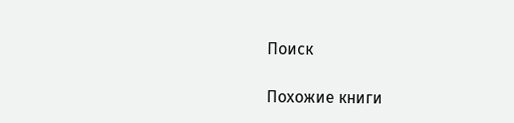Поиск

Похожие книги